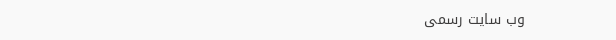وب سایت رسمی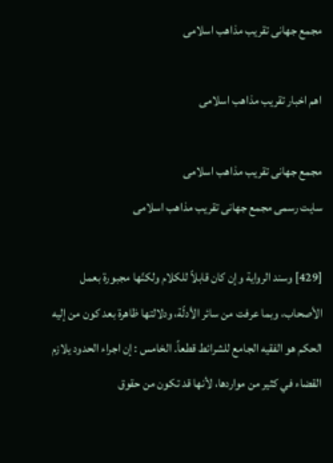مجمع جهانى تقريب مذاهب اسلامى

اهم اخبار تقریب مذاهب اسلامی

مجمع جهانى تقريب مذاهب اسلامى
سایت رسمی مجمع جهانى تقريب مذاهب اسلامى

[429] وسند الرواية وإن كان قابلاً للكلام ولكنّها مجبورة بعمل الأصحاب، وبما عرفت من سائر الأدلّة، ودلالتها ظاهرة بعد كون من إليه الحكم هو الفقيه الجامع للشرائط قطعاً. الخامس : إن اجراء الحدود يلازم القضاء في كثير من مواردها، لأنها قد تكون من حقوق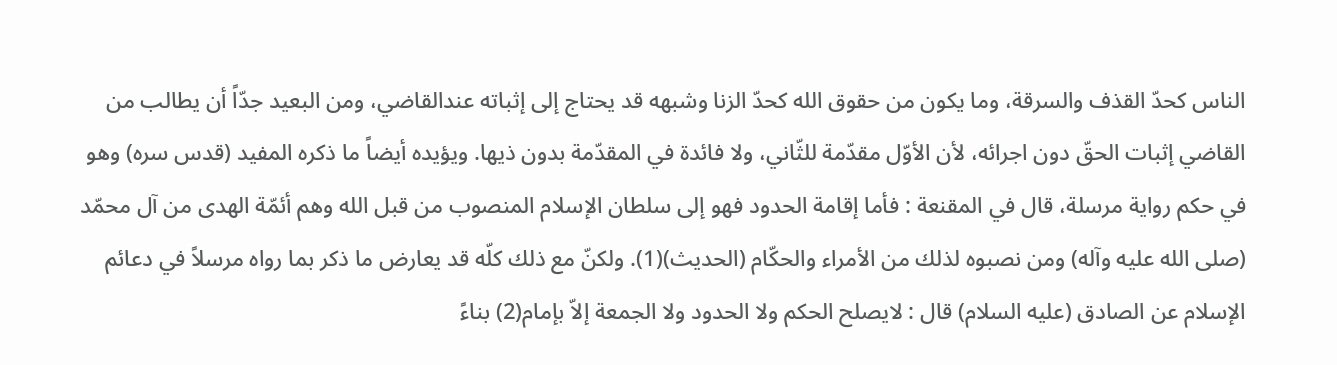الناس كحدّ القذف والسرقة، وما يكون من حقوق الله كحدّ الزنا وشبهه قد يحتاج إلى إثباته عندالقاضي، ومن البعيد جدّاً أن يطالب من القاضي إثبات الحقّ دون اجرائه، لأن الأوّل مقدّمة للثّاني، ولا فائدة في المقدّمة بدون ذيها. ويؤيده أيضاً ما ذكره المفيد (قدس سره) وهو في حكم رواية مرسلة، قال في المقنعة : فأما إقامة الحدود فهو إلى سلطان الإسلام المنصوب من قبل الله وهم أئمّة الهدى من آل محمّد (صلى الله عليه وآله) ومن نصبوه لذلك من الأمراء والحكّام (الحديث)(1). ولكنّ مع ذلك كلّه قد يعارض ما ذكر بما رواه مرسلاً في دعائم الإسلام عن الصادق (عليه السلام) قال : لايصلح الحكم ولا الحدود ولا الجمعة إلاّ بإمام(2) بناءً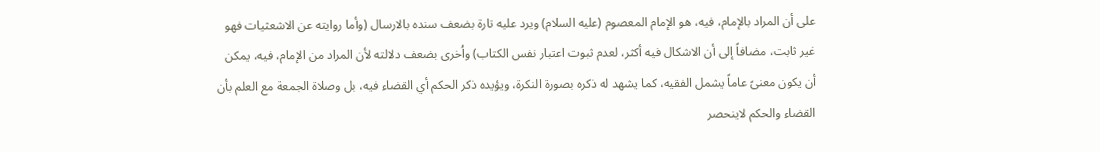على أن المراد بالإمام، فيه، هو الإمام المعصوم (عليه السلام) ويرد عليه تارة بضعف سنده بالارسال (وأما روايته عن الاشعثيات فهو غير ثابت، مضافاً إلى أن الاشكال فيه أكثر، لعدم ثبوت اعتبار نفس الكتاب) واُخرى بضعف دلالته لأن المراد من الإمام، فيه، يمكن أن يكون معنىً عاماً يشمل الفقيه، كما يشهد له ذكره بصورة النكرة، ويؤيده ذكر الحكم أي القضاء فيه، بل وصلاة الجمعة مع العلم بأن القضاء والحكم لاينحصر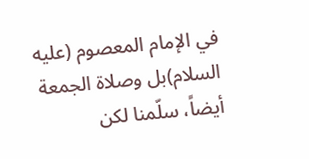في الإمام المعصوم (عليه السلام)بل وصلاة الجمعة أيضاً، سلّمنا لكن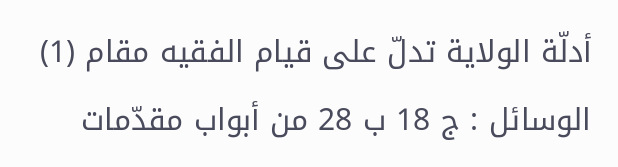أدلّة الولاية تدلّ على قيام الفقيه مقام (1) الوسائل : ج 18 ب 28 من أبواب مقدّمات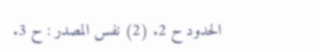الحدود ح 2. (2) نفس المصدر : ح 3.